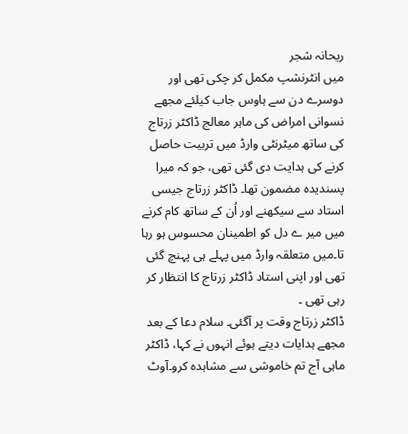ریحانہ شجر
میں انٹرنشپ مکمل کر چکی تھی اور دوسرے دن سے ہاوس جاب کیلئے مجھے نسوانی امراض کی ماہر معالج ڈاکٹر زرتاج کی ساتھ میٹرنٹی وارڈ میں تربیت حاصل کرنے کی ہدایت دی گئی تھی، جو کہ میرا پسندیدہ مضمون تھا۔ ڈاکٹر زرتاج جیسی استاد سے سیکھنے اور اُن کے ساتھ کام کرنے میں میر ے دل کو اطمینان محسوس ہو رہا تا۔میں متعلقہ وارڈ میں پہلے ہی پہنچ گئی تھی اور اپنی استاد ڈاکٹر زرتاج کا انتظار کر رہی تھی ۔
ڈاکٹر زرتاج وقت پر آگئی۔ سلام دعا کے بعد مجھے ہدایات دیتے ہوئے انہوں نے کہا، ڈاکٹر ماہی آج تم خاموشی سے مشاہدہ کرو۔آوٹ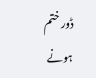ڈور ختم ہونے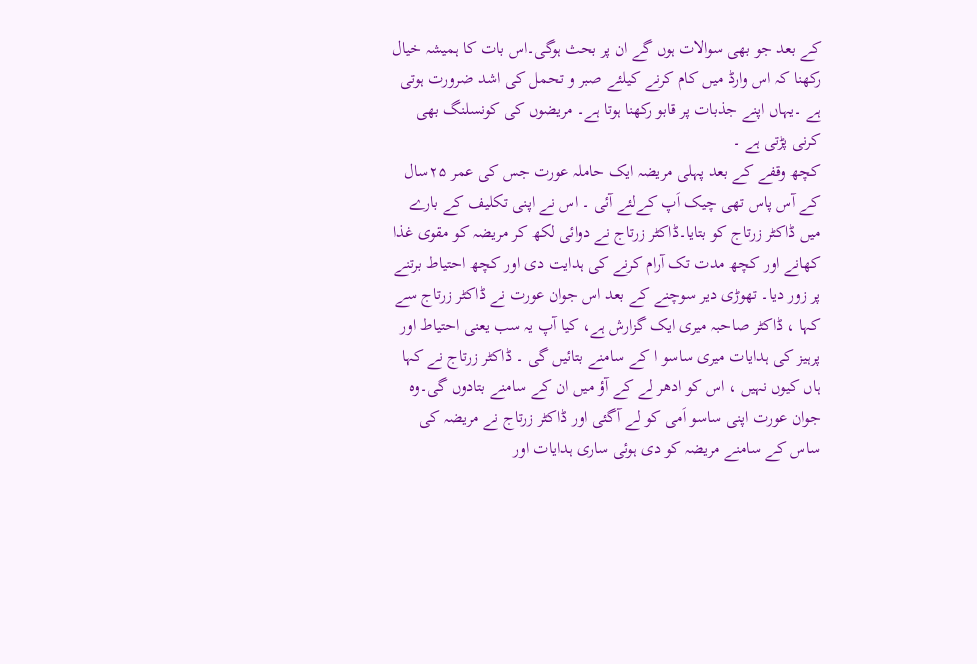کے بعد جو بھی سوالات ہوں گے ان پر بحث ہوگی۔اس بات کا ہمیشہ خیال رکھنا کہ اس وارڈ میں کام کرنے کیلئے صبر و تحمل کی اشد ضرورت ہوتی ہے ۔یہاں اپنے جذبات پر قابو رکھنا ہوتا ہے۔ مریضوں کی کونسلنگ بھی کرنی پڑتی ہے ۔
کچھ وقفے کے بعد پہلی مریضہ ایک حاملہ عورت جس کی عمر ۲۵سال کے آس پاس تھی چیک اَپ کےلئے آئی ۔ اس نے اپنی تکلیف کے بارے میں ڈاکٹر زرتاج کو بتایا۔ڈاکٹر زرتاج نے دوائی لکھ کر مریضہ کو مقوی غذا کھانے اور کچھ مدت تک آرام کرنے کی ہدایت دی اور کچھ احتیاط برتنے پر زور دیا۔ تھوڑی دیر سوچنے کے بعد اس جوان عورت نے ڈاکٹر زرتاج سے کہا ، ڈاکٹر صاحبہ میری ایک گزارش ہے، کیا آپ یہ سب یعنی احتیاط اور پرہیز کی ہدایات میری ساسو ا کے سامنے بتائیں گی ۔ ڈاکٹر زرتاج نے کہا ہاں کیوں نہیں ، اس کو ادھر لے کے آؤ میں ان کے سامنے بتادوں گی۔وہ جوان عورت اپنی ساسو اَمی کو لے آگئی اور ڈاکٹر زرتاج نے مریضہ کی ساس کے سامنے مریضہ کو دی ہوئی ساری ہدایات اور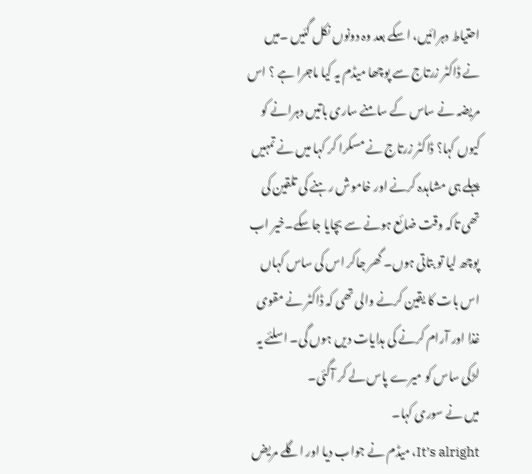احتیاط دہرائیں، اسکے بعد وہ دونوں نکل گئیں ۔میں نے ڈاکٹر زرتاج سے پوچھا میڈم یہ کیا ماجرا ہے ؟ اس مریضہ نے ساس کے سامنے ساری باتیں دہرانے کو کیوں کہا؟ ڈاکٹر زرتاج نے مسکرا کر کہا میں نے تمہیں پہلے ہی مشاہدہ کرنے اور خاموش رہنے کی تلقین کی تھی تاکہ وقت ضائع ہونے سے بچایا جاسکے۔خیر اب پوچھ لیا تو بتاتی ہوں۔ گھر جاکر اس کی ساس کہاں اس بات کا یقین کرنے والی تھی کہ ڈاکٹر نے مقوی غذا اور آرام کرنے کی ہدایات دیں ہوں گی۔ اسلئے یہ لڑکی ساس کو میرے پاس لے کر آگئی۔
میں نے سوری کہا۔
It’s alright، میڈم نے جواب دیا اور اگلے مریض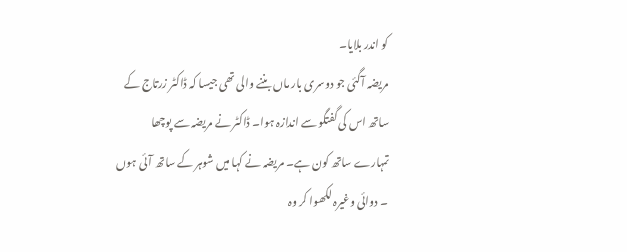کو اندر بلایا۔
مریضہ آگئی جو دوسری بار ماں بننے والی تھی جیسا کہ ڈاکٹر زرتاج کے ساتھ اس کی گفتگو سے اندازہ ہوا۔ ڈاکٹر نے مریضہ سے پوچھا تمہارے ساتھ کون ہے۔ مریضہ نے کہا میں شوہر کے ساتھ آئی ہوں ۔ دوائی وغیرہ لکھوا کر وہ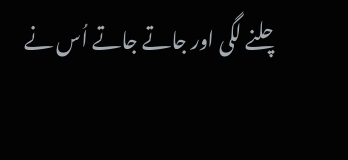چلنے لگی اور جاتے جاتے اُس نے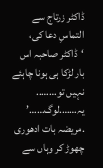ڈاکٹر زرتاج سے التماسِ دعا کی، ‘ڈاکٹر صاحبہ اس بار لڑکا ہی ہونا چاہئے نہیں تو…….. یہ…….لوگ……’ .مریضہ بات ادھوری چھوڑ کر وہاں سے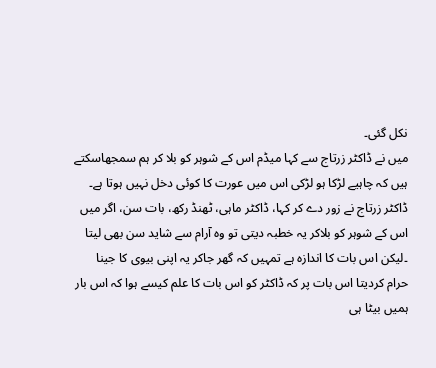نکل گئی۔
میں نے ڈاکٹر زرتاج سے کہا میڈم اس کے شوہر کو بلا کر ہم سمجھاسکتے ہیں کہ چاہیے لڑکا ہو لڑکی اس میں عورت کا کوئی دخل نہیں ہوتا ہے۔ ڈاکٹر زرتاج نے زور دے کر کہا، ڈاکٹر ماہی، ٹھنڈ رکھ، بات سن، اگر میں اس کے شوہر کو بلاکر یہ خطبہ دیتی تو وہ آرام سے شاید سن بھی لیتا ۔لیکن اس بات کا اندازہ ہے تمہیں کہ گھر جاکر یہ اپنی بیوی کا جینا حرام کردیتا اس بات پر کہ ڈاکٹر کو اس بات کا علم کیسے ہوا کہ اس بار ہمیں بیٹا ہی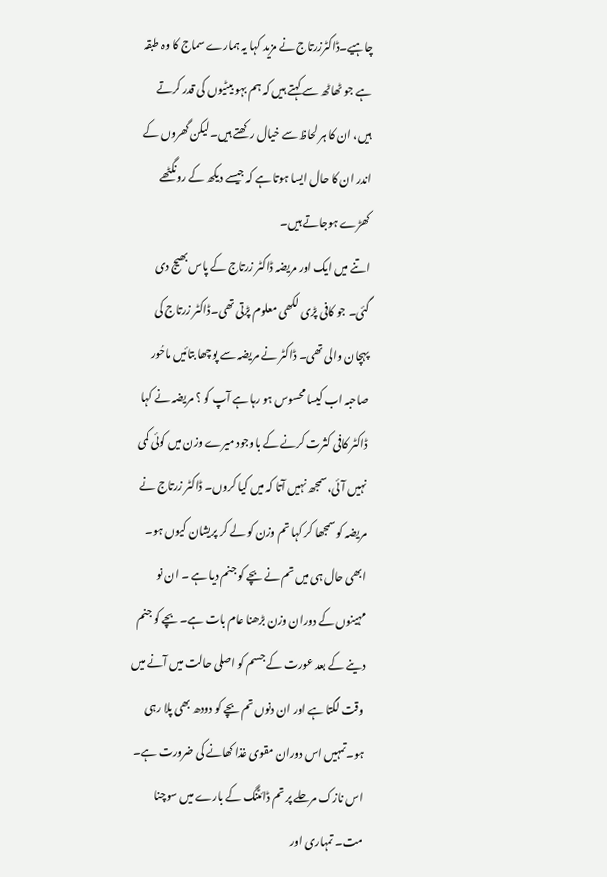چاہیے۔ڈاکٹرزرتاج نے مزید کہا یہ ہمارے سماج کا وہ طبقہ ہے جو ٹھاٹھ سے کہتے ہیں کہ ہم بہو بیٹیوں کی قدر کرتے ہیں، ان کا ہر لحاظ سے خیال رکھتے ہیں۔لیکن گھروں کے اندر ان کا حال ایسا ہوتا ہے کہ جیسے دیکھ کے رونگٹھے کھڑے ہوجاتے ہیں۔
اتنے میں ایک اور مریضہ ڈاکٹر زرتاج کے پاس بھیج دی گئی۔ جو کافی پڑی لکھی معلوم پڑتی تھی۔ڈاکٹر زرتاج کی پہچان والی تھی۔ ڈاکٹر نے مریضہ سے پوچھا بتائیں ماحُور صاحبہ اب کیسا محسوس ہو رہا ہے آپ کو ؟ مریضہ نے کہا ڈاکٹر کافی کثرت کرنے کے باوجود میرے وزن میں کوئی کمی نہیں آئی،سمجھ نہیں آتا کہ میں کیا کروں۔ ڈاکٹر زرتاج نے مریضہ کو سمجھا کر کہا تم وزن کو لے کر پریشان کیوں ہو۔ ابھی حال ہی میں تم نے بچے کو جنم دیا ہے ۔ ان نو مہینوں کے دوران وزن بڑھنا عام بات ہے۔ بچے کو جنم دینے کے بعد عورت کے جسم کو اصلی حالت میں آنے میں وقت لگتا ہے اور ان دنوں تم بچے کو دودھ بھی پلا رہی ہو۔تمہیں اس دوران مقوی غذا کھانے کی ضرورت ہے۔ اس نازک مرحلے پر تم ڈائٹنگ کے بارے میں سوچنا مت۔ تمہاری اور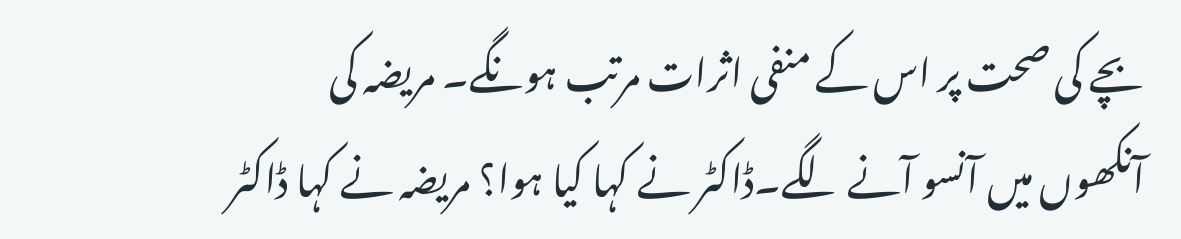بچے کی صحت پر اس کے منفی اثرات مرتب ہونگے۔ مریضہ کی آنکھوں میں آنسو آنے لگے۔ڈاکٹر نے کہا کیا ہوا؟ مریضہ نے کہا ڈاکٹر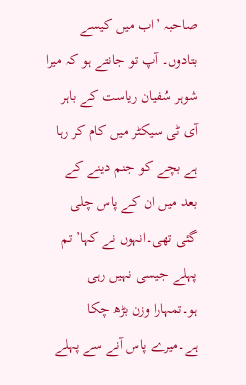صاحبہ ’اب میں کیسے بتادوں۔ آپ تو جانتے ہو کہ میرا شوہر سُفیان ریاست کے باہر آی ٹی سیکٹر میں کام کر رہا ہے بچے کو جنم دینے کے بعد میں ان کے پاس چلی گئی تھی۔انہوں نے کہا’ تم پہلے جیسی نہیں رہی ہو۔تمہارا وزن بڑھ چکا ہے۔میرے پاس آنے سے پہلے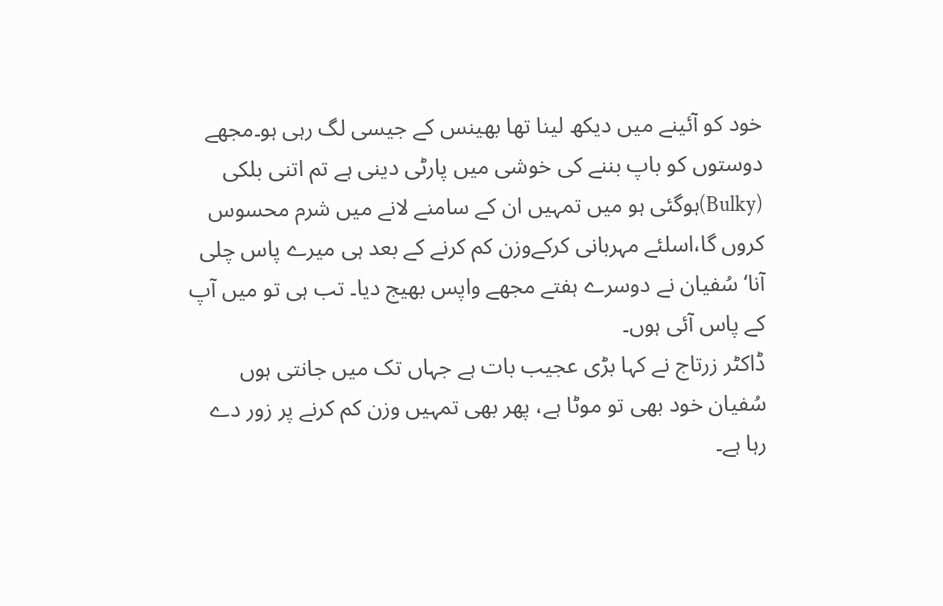خود کو آئینے میں دیکھ لینا تھا بھینس کے جیسی لگ رہی ہو۔مجھے دوستوں کو باپ بننے کی خوشی میں پارٹی دینی ہے تم اتنی بلکی (Bulky)ہوگئی ہو میں تمہیں ان کے سامنے لانے میں شرم محسوس کروں گا،اسلئے مہربانی کرکےوزن کم کرنے کے بعد ہی میرے پاس چلی آنا‘ سُفیان نے دوسرے ہفتے مجھے واپس بھیج دیا۔ تب ہی تو میں آپ کے پاس آئی ہوں۔
ڈاکٹر زرتاج نے کہا بڑی عجیب بات ہے جہاں تک میں جانتی ہوں سُفیان خود بھی تو موٹا ہے، پھر بھی تمہیں وزن کم کرنے پر زور دے رہا ہے۔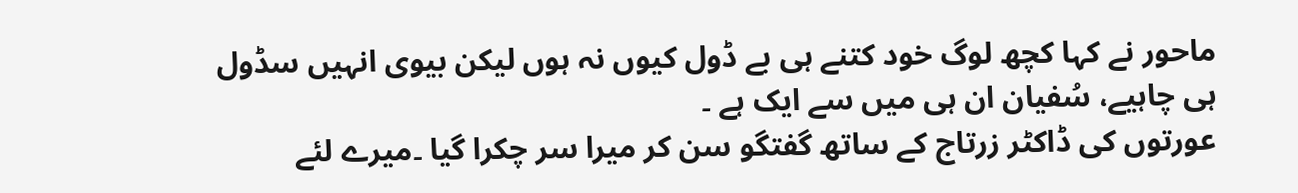ماحور نے کہا کچھ لوگ خود کتنے ہی بے ڈول کیوں نہ ہوں لیکن بیوی انہیں سڈول ہی چاہیے، سُفیان ان ہی میں سے ایک ہے ۔
عورتوں کی ڈاکٹر زرتاج کے ساتھ گفتگو سن کر میرا سر چکرا گیا ۔میرے لئے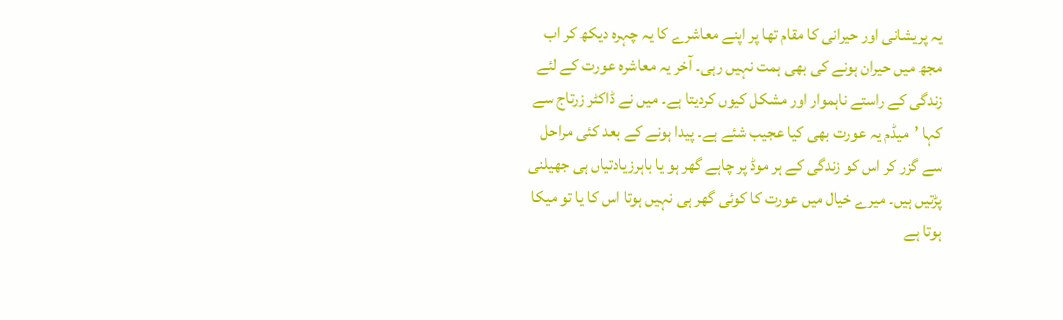یہ پریشانی اور حیرانی کا مقام تھا پر اپنے معاشرے کا یہ چہرہ دیکھ کر اب مجھ میں حیران ہونے کی بھی ہمت نہیں رہی۔ آخر یہ معاشرہ عورت کے لئے زندگی کے راستے ناہموار اور مشکل کیوں کردیتا ہے۔ میں نے ڈاکٹر زرتاج سے کہا ’میڈم یہ عورت بھی کیا عجیب شئے ہے۔ پیدا ہونے کے بعد کئی مراحل سے گزر کر اس کو زندگی کے ہر موڈ پر چاہے گھر ہو یا باہرزیادتیاں ہی جھیلنی پڑتیں ہیں۔ میرے خیال میں عورت کا کوئی گھر ہی نہیں ہوتا اس کا یا تو میکا ہوتا ہے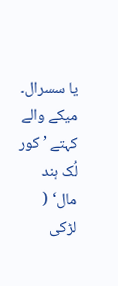یا سسرال۔ میکے والے کہتے ’ کور لُک ہند مال‘ ( لڑکی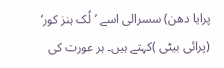پرایا دھن) سسرالی اسے ’لُک ہنز کور‘ (پرائی بیٹی )کہتے ہیں۔ ہر عورت کی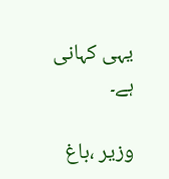یہی کہانی ہے۔

وزیر ،باغ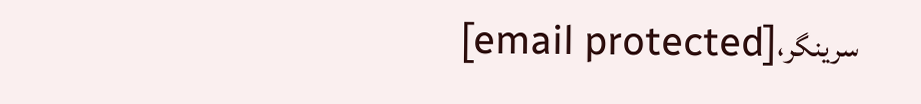سرینگر،[email protected]